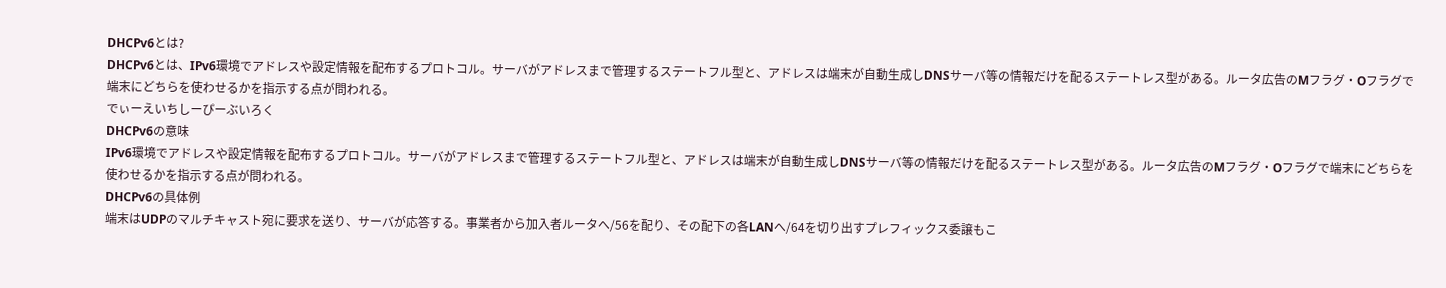DHCPv6とは?
DHCPv6とは、IPv6環境でアドレスや設定情報を配布するプロトコル。サーバがアドレスまで管理するステートフル型と、アドレスは端末が自動生成しDNSサーバ等の情報だけを配るステートレス型がある。ルータ広告のMフラグ・Oフラグで端末にどちらを使わせるかを指示する点が問われる。
でぃーえいちしーぴーぶいろく
DHCPv6の意味
IPv6環境でアドレスや設定情報を配布するプロトコル。サーバがアドレスまで管理するステートフル型と、アドレスは端末が自動生成しDNSサーバ等の情報だけを配るステートレス型がある。ルータ広告のMフラグ・Oフラグで端末にどちらを使わせるかを指示する点が問われる。
DHCPv6の具体例
端末はUDPのマルチキャスト宛に要求を送り、サーバが応答する。事業者から加入者ルータへ/56を配り、その配下の各LANへ/64を切り出すプレフィックス委譲もこ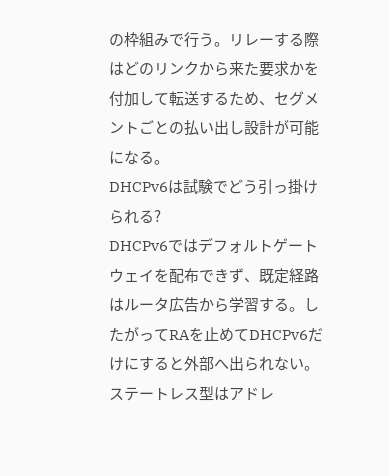の枠組みで行う。リレーする際はどのリンクから来た要求かを付加して転送するため、セグメントごとの払い出し設計が可能になる。
DHCPv6は試験でどう引っ掛けられる?
DHCPv6ではデフォルトゲートウェイを配布できず、既定経路はルータ広告から学習する。したがってRAを止めてDHCPv6だけにすると外部へ出られない。ステートレス型はアドレ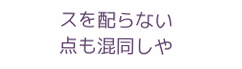スを配らない点も混同しや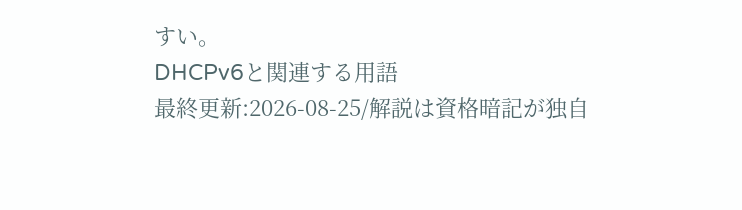すい。
DHCPv6と関連する用語
最終更新:2026-08-25/解説は資格暗記が独自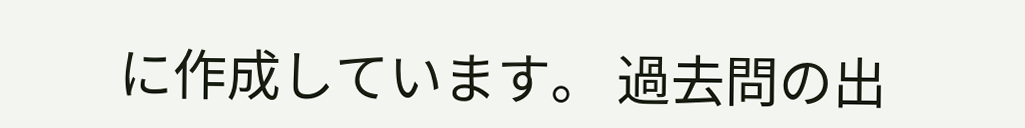に作成しています。 過去問の出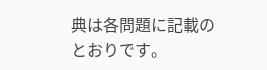典は各問題に記載のとおりです。